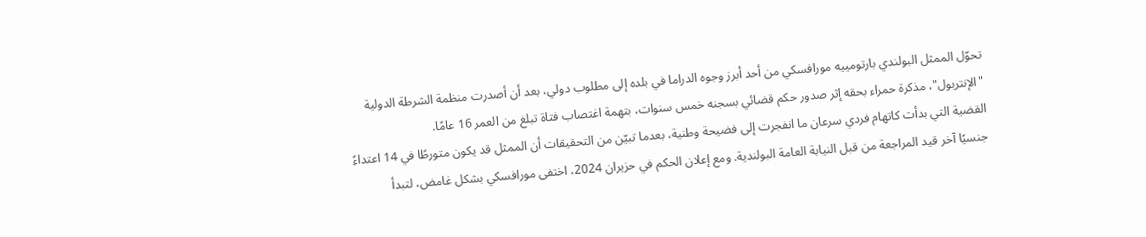تحوّل الممثل البولندي بارتومييه مورافسكي من أحد أبرز وجوه الدراما في بلده إلى مطلوب دولي، بعد أن أصدرت منظمة الشرطة الدولية "الإنتربول"، مذكرة حمراء بحقه إثر صدور حكم قضائي بسجنه خمس سنوات، بتهمة اغتصاب فتاة تبلغ من العمر 16 عامًا.
القضية التي بدأت كاتهام فردي سرعان ما انفجرت إلى فضيحة وطنية، بعدما تبيّن من التحقيقات أن الممثل قد يكون متورطًا في 14 اعتداءً جنسيًا آخر قيد المراجعة من قبل النيابة العامة البولندية. ومع إعلان الحكم في حزيران 2024، اختفى مورافسكي بشكل غامض، لتبدأ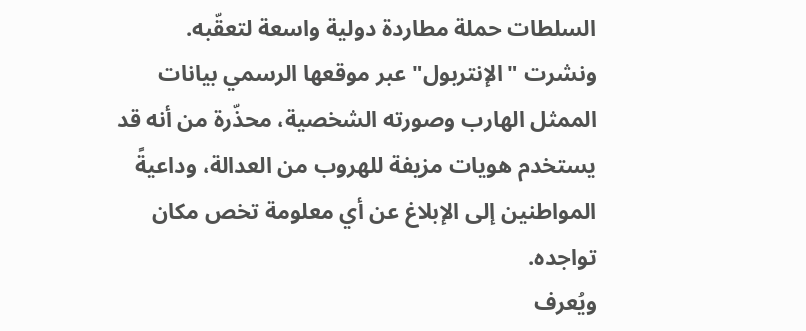السلطات حملة مطاردة دولية واسعة لتعقّبه.
ونشرت "الإنتربول" عبر موقعها الرسمي بيانات الممثل الهارب وصورته الشخصية، محذّرة من أنه قد يستخدم هويات مزيفة للهروب من العدالة، وداعيةً المواطنين إلى الإبلاغ عن أي معلومة تخص مكان تواجده.
ويُعرف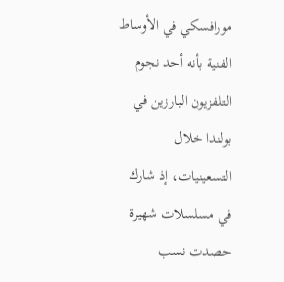مورافسكي في الأوساط الفنية بأنه أحد نجوم التلفزيون البارزين في بولندا خلال التسعينيات، إذ شارك في مسلسلات شهيرة حصدت نسب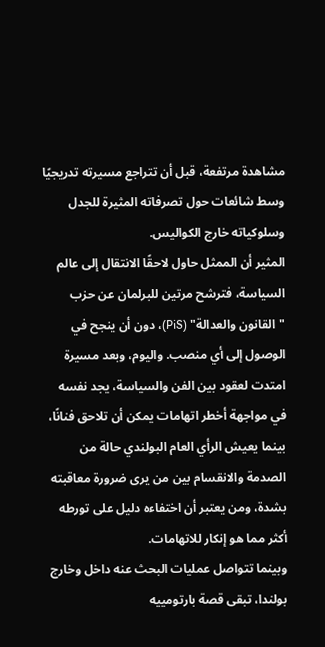مشاهدة مرتفعة، قبل أن تتراجع مسيرته تدريجيًا وسط شائعات حول تصرفاته المثيرة للجدل وسلوكياته خارج الكواليس.
المثير أن الممثل حاول لاحقًا الانتقال إلى عالم السياسة، فترشح مرتين للبرلمان عن حزب "القانون والعدالة" (PiS)، دون أن ينجح في الوصول إلى أي منصب. واليوم، وبعد مسيرة امتدت لعقود بين الفن والسياسة، يجد نفسه في مواجهة أخطر اتهامات يمكن أن تلاحق فنانًا، بينما يعيش الرأي العام البولندي حالة من الصدمة والانقسام بين من يرى ضرورة معاقبته بشدة، ومن يعتبر أن اختفاءه دليل على تورطه أكثر مما هو إنكار للاتهامات.
وبينما تتواصل عمليات البحث عنه داخل وخارج بولندا، تبقى قصة بارتومييه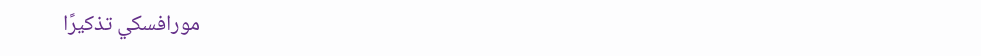مورافسكي تذكيرًا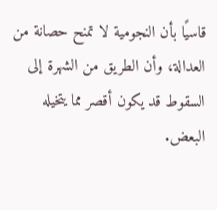قاسيًا بأن النجومية لا تمنح حصانة من العدالة، وأن الطريق من الشهرة إلى السقوط قد يكون أقصر مما يتخيله البعض.